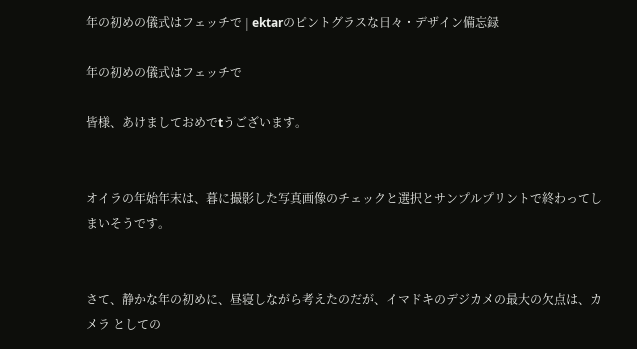年の初めの儀式はフェッチで | ektarのピントグラスな日々・デザイン備忘録

年の初めの儀式はフェッチで

皆様、あけましておめでtうございます。


オイラの年始年末は、暮に撮影した写真画像のチェックと選択とサンプルプリントで終わってしまいそうです。


さて、静かな年の初めに、昼寝しながら考えたのだが、イマドキのデジカメの最大の欠点は、カメラ としての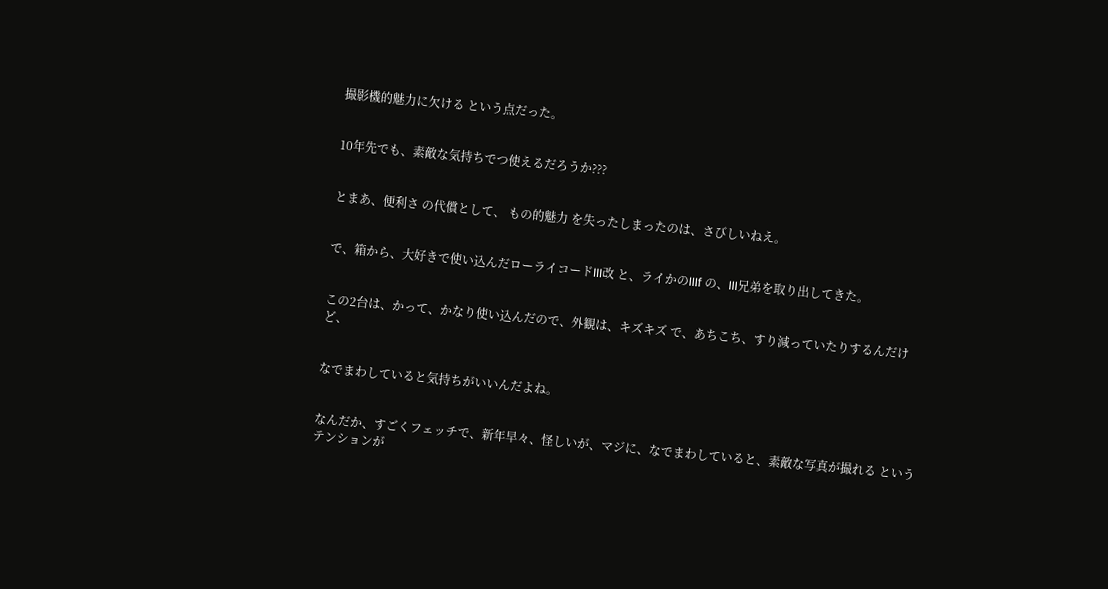撮影機的魅力に欠ける という点だった。


10年先でも、素敵な気持ちでつ使えるだろうか???


とまあ、便利さ の代償として、 もの的魅力 を失ったしまったのは、さびしいねえ。


で、箱から、大好きで使い込んだローライコードIII改 と、ライかのIIIf の、III兄弟を取り出してきた。


この2台は、かって、かなり使い込んだので、外観は、キズキズ で、あちこち、すり減っていたりするんだけど、


なでまわしていると気持ちがいいんだよね。


なんだか、すごくフェッチで、新年早々、怪しいが、マジに、なでまわしていると、素敵な写真が撮れる というテンションが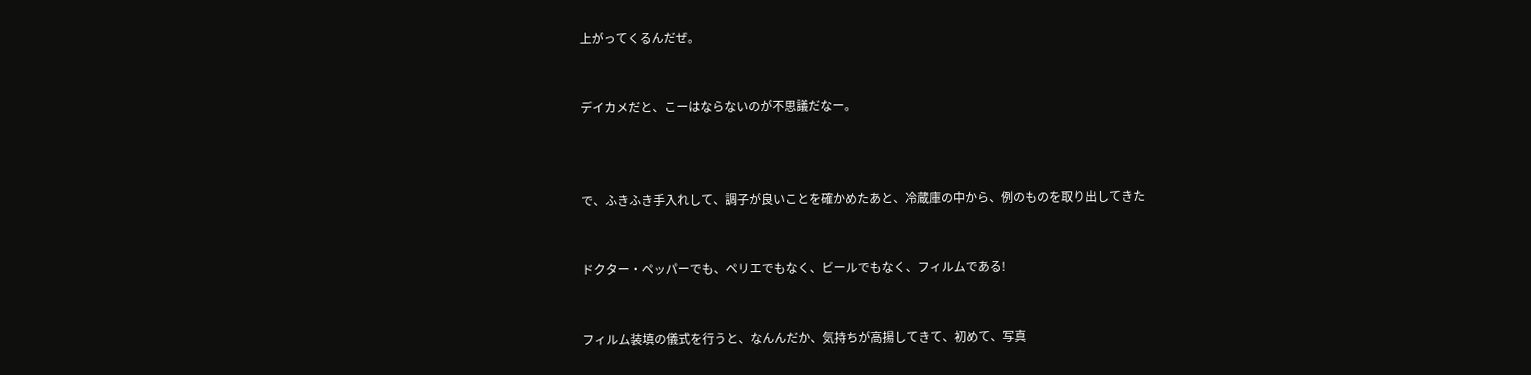上がってくるんだぜ。


デイカメだと、こーはならないのが不思議だなー。



で、ふきふき手入れして、調子が良いことを確かめたあと、冷蔵庫の中から、例のものを取り出してきた


ドクター・ペッパーでも、ペリエでもなく、ビールでもなく、フィルムである!


フィルム装填の儀式を行うと、なんんだか、気持ちが高揚してきて、初めて、写真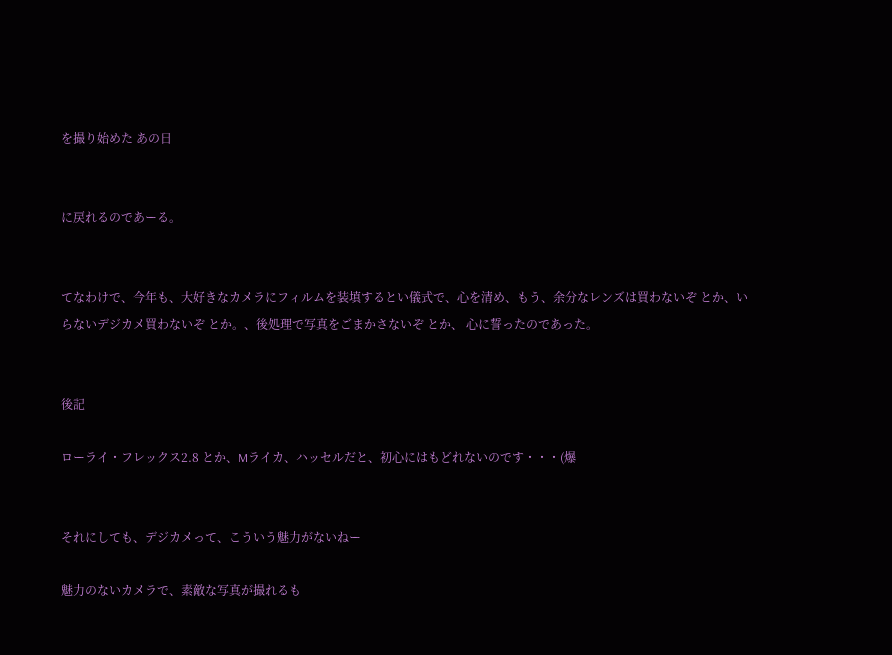を撮り始めた あの日


に戻れるのであーる。


てなわけで、今年も、大好きなカメラにフィルムを装填するとい儀式で、心を清め、もう、余分なレンズは買わないぞ とか、いらないデジカメ買わないぞ とか。、後処理で写真をごまかさないぞ とか、 心に誓ったのであった。


後記

ローライ・フレックス2.8 とか、Mライカ、ハッセルだと、初心にはもどれないのです・・・(爆


それにしても、デジカメって、こういう魅力がないねー

魅力のないカメラで、素敵な写真が撮れるも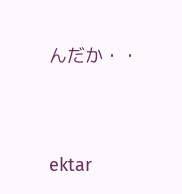んだか・・




ektar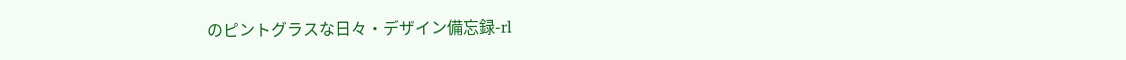のピントグラスな日々・デザイン備忘録-rl